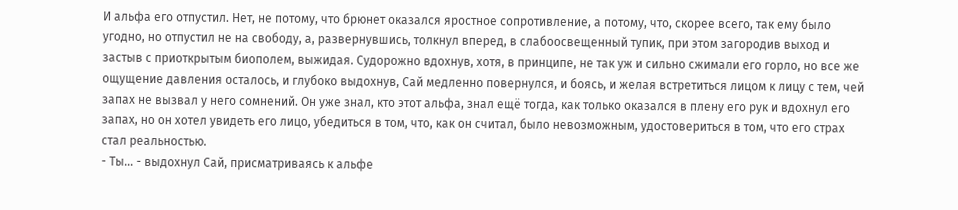И альфа его отпустил. Нет, не потому, что брюнет оказался яростное сопротивление, а потому, что, скорее всего, так ему было угодно, но отпустил не на свободу, а, развернувшись, толкнул вперед, в слабоосвещенный тупик, при этом загородив выход и застыв с приоткрытым биополем, выжидая. Судорожно вдохнув, хотя, в принципе, не так уж и сильно сжимали его горло, но все же ощущение давления осталось, и глубоко выдохнув, Сай медленно повернулся, и боясь, и желая встретиться лицом к лицу с тем, чей запах не вызвал у него сомнений. Он уже знал, кто этот альфа, знал ещё тогда, как только оказался в плену его рук и вдохнул его запах, но он хотел увидеть его лицо, убедиться в том, что, как он считал, было невозможным, удостовериться в том, что его страх стал реальностью.
- Ты… - выдохнул Сай, присматриваясь к альфе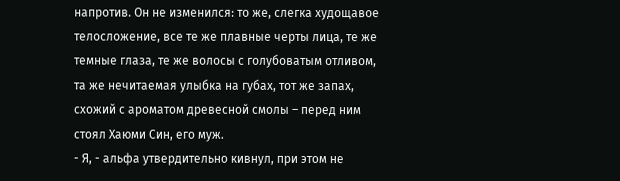напротив. Он не изменился: то же, слегка худощавое телосложение, все те же плавные черты лица, те же темные глаза, те же волосы с голубоватым отливом, та же нечитаемая улыбка на губах, тот же запах, схожий с ароматом древесной смолы – перед ним стоял Хаюми Син, его муж.
- Я, - альфа утвердительно кивнул, при этом не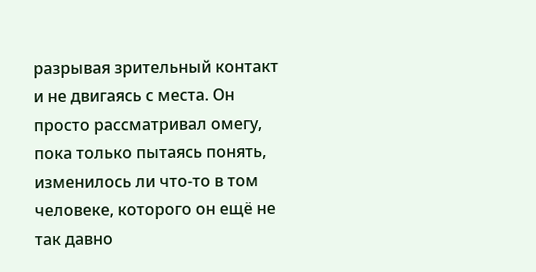разрывая зрительный контакт и не двигаясь с места. Он просто рассматривал омегу, пока только пытаясь понять, изменилось ли что-то в том человеке, которого он ещё не так давно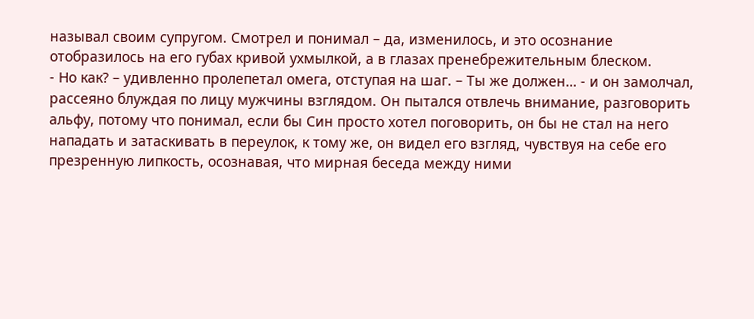называл своим супругом. Смотрел и понимал – да, изменилось, и это осознание отобразилось на его губах кривой ухмылкой, а в глазах пренебрежительным блеском.
- Но как? – удивленно пролепетал омега, отступая на шаг. – Ты же должен… - и он замолчал, рассеяно блуждая по лицу мужчины взглядом. Он пытался отвлечь внимание, разговорить альфу, потому что понимал, если бы Син просто хотел поговорить, он бы не стал на него нападать и затаскивать в переулок, к тому же, он видел его взгляд, чувствуя на себе его презренную липкость, осознавая, что мирная беседа между ними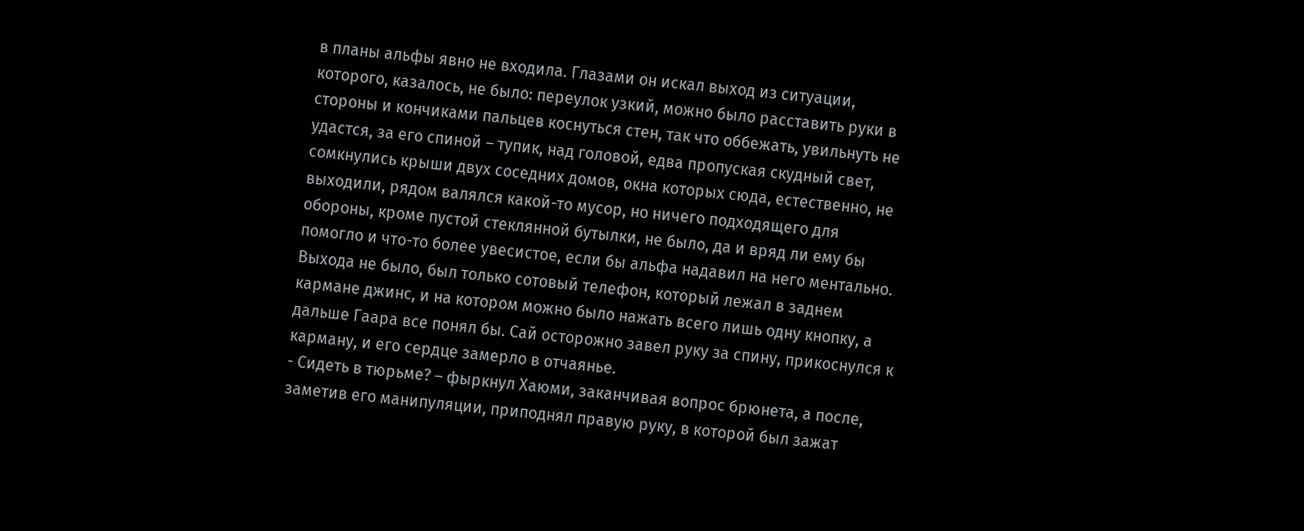в планы альфы явно не входила. Глазами он искал выход из ситуации, которого, казалось, не было: переулок узкий, можно было расставить руки в стороны и кончиками пальцев коснуться стен, так что оббежать, увильнуть не удастся, за его спиной – тупик, над головой, едва пропуская скудный свет, сомкнулись крыши двух соседних домов, окна которых сюда, естественно, не выходили, рядом валялся какой-то мусор, но ничего подходящего для обороны, кроме пустой стеклянной бутылки, не было, да и вряд ли ему бы помогло и что-то более увесистое, если бы альфа надавил на него ментально. Выхода не было, был только сотовый телефон, который лежал в заднем кармане джинс, и на котором можно было нажать всего лишь одну кнопку, а дальше Гаара все понял бы. Сай осторожно завел руку за спину, прикоснулся к карману, и его сердце замерло в отчаянье.
- Сидеть в тюрьме? – фыркнул Хаюми, заканчивая вопрос брюнета, а после, заметив его манипуляции, приподнял правую руку, в которой был зажат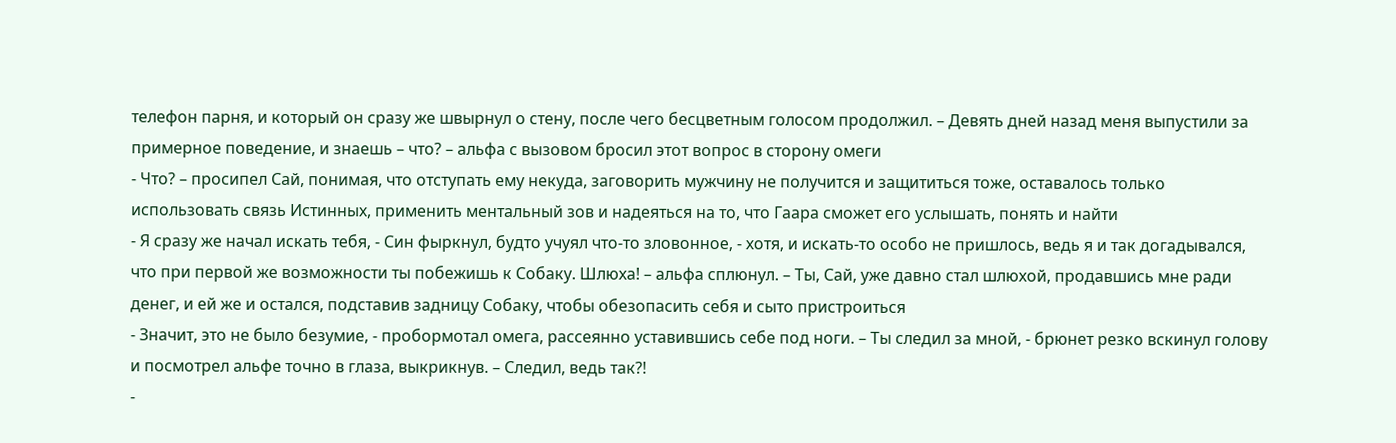телефон парня, и который он сразу же швырнул о стену, после чего бесцветным голосом продолжил. – Девять дней назад меня выпустили за примерное поведение, и знаешь – что? – альфа с вызовом бросил этот вопрос в сторону омеги
- Что? – просипел Сай, понимая, что отступать ему некуда, заговорить мужчину не получится и защититься тоже, оставалось только использовать связь Истинных, применить ментальный зов и надеяться на то, что Гаара сможет его услышать, понять и найти
- Я сразу же начал искать тебя, - Син фыркнул, будто учуял что-то зловонное, - хотя, и искать-то особо не пришлось, ведь я и так догадывался, что при первой же возможности ты побежишь к Собаку. Шлюха! – альфа сплюнул. – Ты, Сай, уже давно стал шлюхой, продавшись мне ради денег, и ей же и остался, подставив задницу Собаку, чтобы обезопасить себя и сыто пристроиться
- Значит, это не было безумие, - пробормотал омега, рассеянно уставившись себе под ноги. – Ты следил за мной, - брюнет резко вскинул голову и посмотрел альфе точно в глаза, выкрикнув. – Следил, ведь так?!
-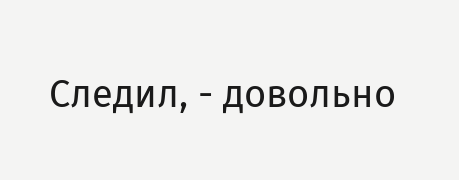Следил, - довольно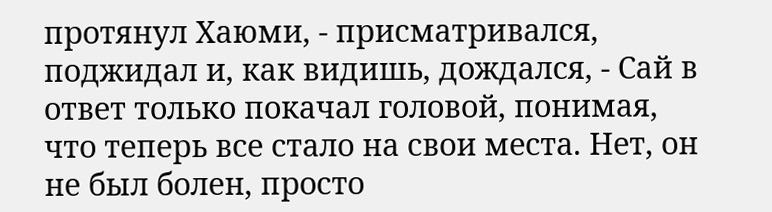протянул Хаюми, - присматривался, поджидал и, как видишь, дождался, - Сай в ответ только покачал головой, понимая, что теперь все стало на свои места. Нет, он не был болен, просто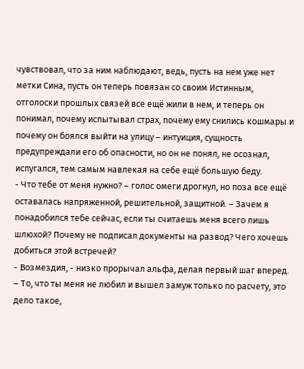чувствовал, что за ним наблюдают, ведь, пусть на нем уже нет метки Сина, пусть он теперь повязан со своим Истинным, отголоски прошлых связей все ещё жили в нем, и теперь он понимал, почему испытывал страх, почему ему снились кошмары и почему он боялся выйти на улицу – интуиция, сущность предупреждали его об опасности, но он не понял, не осознал, испугался, тем самым навлекая на себе ещё большую беду.
- Что тебе от меня нужно? – голос омеги дрогнул, но поза все ещё оставалась напряженной, решительной, защитной. – Зачем я понадобился тебе сейчас, если ты считаешь меня всего лишь шлюхой? Почему не подписал документы на развод? Чего хочешь добиться этой встречей?
- Возмездия, - низко прорычал альфа, делая первый шаг вперед. – То, что ты меня не любил и вышел замуж только по расчету, это дело такое,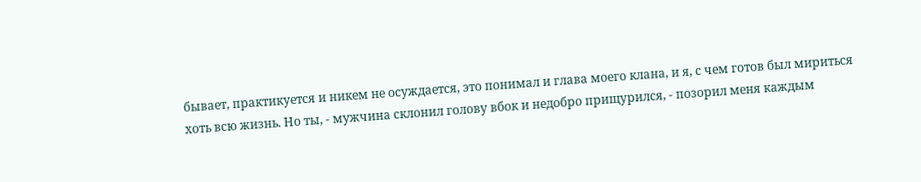бывает, практикуется и никем не осуждается, это понимал и глава моего клана, и я, с чем готов был мириться хоть всю жизнь. Но ты, - мужчина склонил голову вбок и недобро прищурился, - позорил меня каждым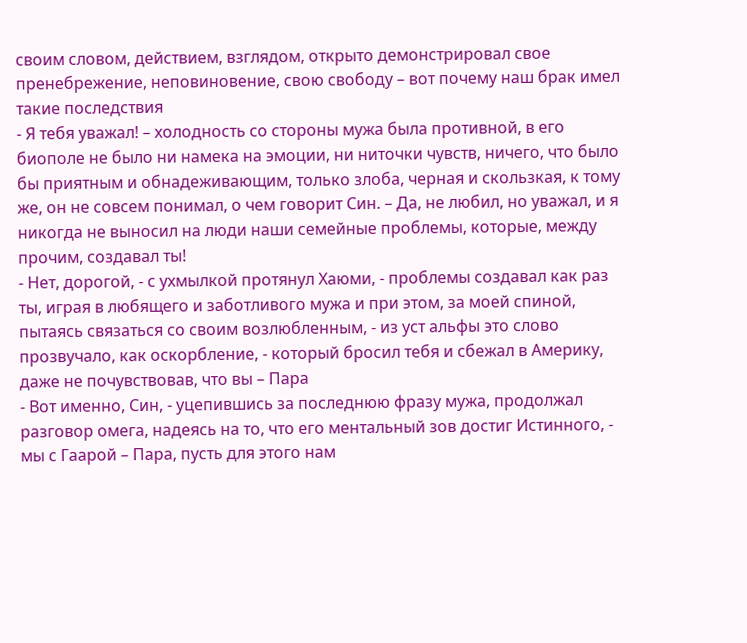своим словом, действием, взглядом, открыто демонстрировал свое пренебрежение, неповиновение, свою свободу – вот почему наш брак имел такие последствия
- Я тебя уважал! – холодность со стороны мужа была противной, в его биополе не было ни намека на эмоции, ни ниточки чувств, ничего, что было бы приятным и обнадеживающим, только злоба, черная и скользкая, к тому же, он не совсем понимал, о чем говорит Син. – Да, не любил, но уважал, и я никогда не выносил на люди наши семейные проблемы, которые, между прочим, создавал ты!
- Нет, дорогой, - с ухмылкой протянул Хаюми, - проблемы создавал как раз ты, играя в любящего и заботливого мужа и при этом, за моей спиной, пытаясь связаться со своим возлюбленным, - из уст альфы это слово прозвучало, как оскорбление, - который бросил тебя и сбежал в Америку, даже не почувствовав, что вы – Пара
- Вот именно, Син, - уцепившись за последнюю фразу мужа, продолжал разговор омега, надеясь на то, что его ментальный зов достиг Истинного, - мы с Гаарой – Пара, пусть для этого нам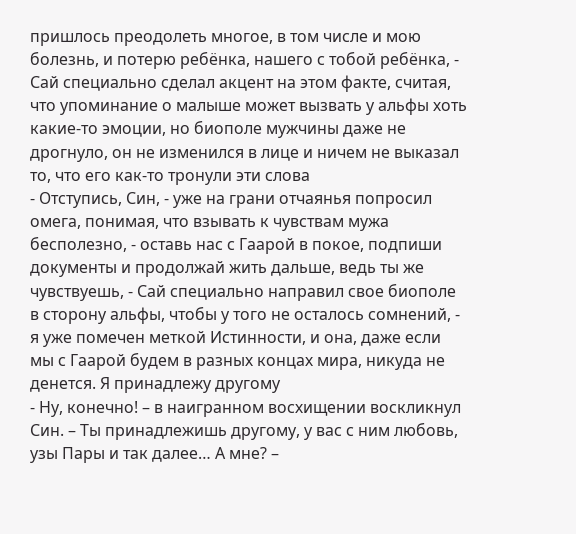пришлось преодолеть многое, в том числе и мою болезнь, и потерю ребёнка, нашего с тобой ребёнка, - Сай специально сделал акцент на этом факте, считая, что упоминание о малыше может вызвать у альфы хоть какие-то эмоции, но биополе мужчины даже не дрогнуло, он не изменился в лице и ничем не выказал то, что его как-то тронули эти слова
- Отступись, Син, - уже на грани отчаянья попросил омега, понимая, что взывать к чувствам мужа бесполезно, - оставь нас с Гаарой в покое, подпиши документы и продолжай жить дальше, ведь ты же чувствуешь, - Сай специально направил свое биополе в сторону альфы, чтобы у того не осталось сомнений, - я уже помечен меткой Истинности, и она, даже если мы с Гаарой будем в разных концах мира, никуда не денется. Я принадлежу другому
- Ну, конечно! – в наигранном восхищении воскликнул Син. – Ты принадлежишь другому, у вас с ним любовь, узы Пары и так далее… А мне? –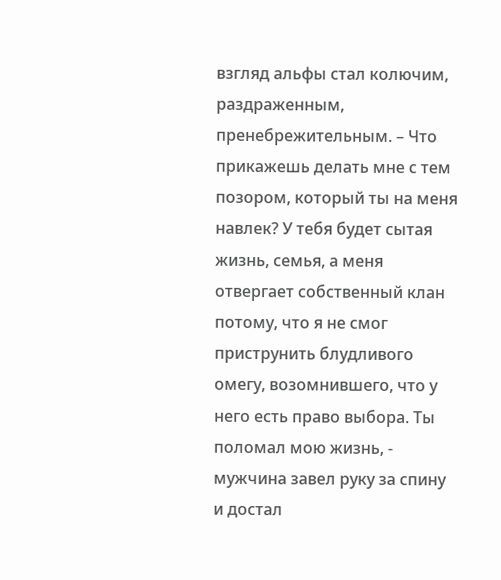взгляд альфы стал колючим, раздраженным, пренебрежительным. – Что прикажешь делать мне с тем позором, который ты на меня навлек? У тебя будет сытая жизнь, семья, а меня отвергает собственный клан потому, что я не смог приструнить блудливого омегу, возомнившего, что у него есть право выбора. Ты поломал мою жизнь, - мужчина завел руку за спину и достал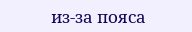из-за пояса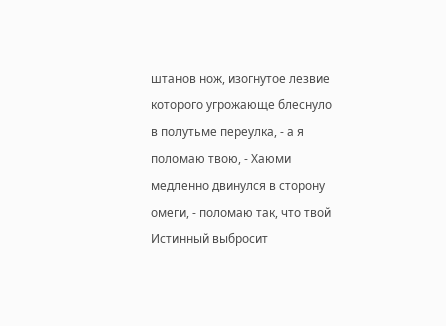штанов нож, изогнутое лезвие которого угрожающе блеснуло в полутьме переулка, - а я поломаю твою, - Хаюми медленно двинулся в сторону омеги, - поломаю так, что твой Истинный выбросит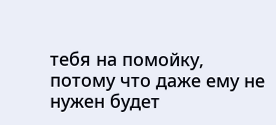тебя на помойку, потому что даже ему не нужен будет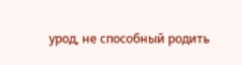урод, не способный родить